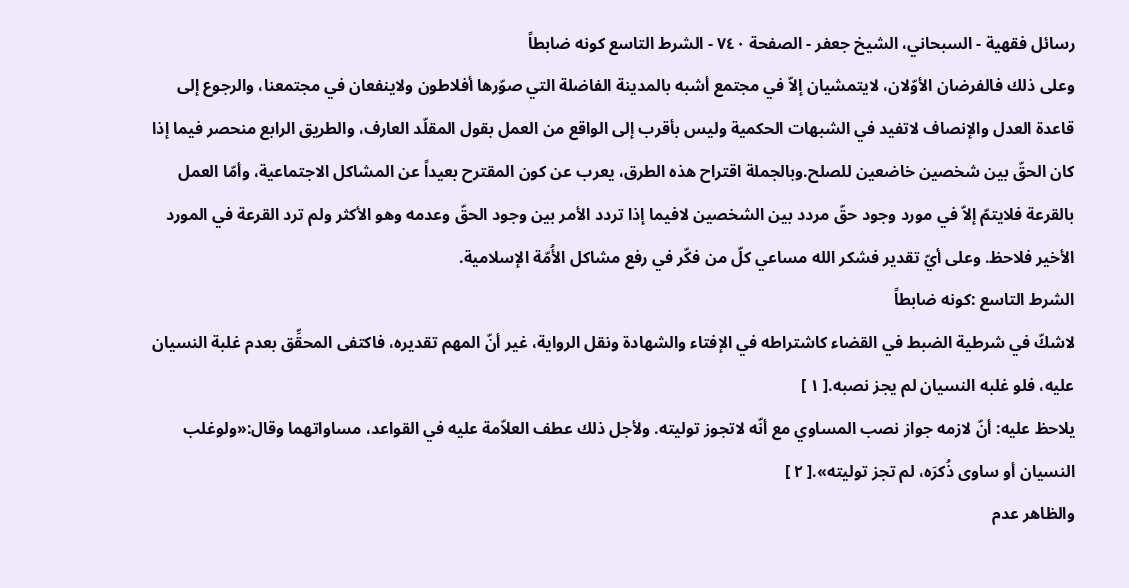رسائل فقهية - السبحاني، الشيخ جعفر - الصفحة ٧٤٠ - الشرط التاسع كونه ضابطاً
وعلى ذلك فالفرضان الأوّلان، لايتمشيان إلاّ في مجتمع أشبه بالمدينة الفاضلة التي صوّرها أفلاطون ولاينفعان في مجتمعنا، والرجوع إلى قاعدة العدل والإنصاف لاتفيد في الشبهات الحكمية وليس بأقرب إلى الواقع من العمل بقول المقلّد العارف، والطريق الرابع منحصر فيما إذا كان الحقّ بين شخصين خاضعين للصلح.وبالجملة اقتراح هذه الطرق، يعرب عن كون المقترح بعيداً عن المشاكل الاجتماعية، وأمّا العمل بالقرعة فلايتمّ إلاّ في مورد وجود حقّ مردد بين الشخصين لافيما إذا تردد الأمر بين وجود الحقّ وعدمه وهو الأكثر ولم ترد القرعة في المورد الأخير فلاحظ. وعلى أيّ تقدير فشكر الله مساعي كلّ من فكّر في رفع مشاكل الأُمّة الإسلامية.
الشرط التاسع :كونه ضابطاً
لاشكّ في شرطية الضبط في القضاء كاشتراطه في الإفتاء والشهادة ونقل الرواية، غير أنّ المهم تقديره، فاكتفى المحقِّق بعدم غلبة النسيان عليه، فلو غلبه النسيان لم يجز نصبه.[ ١ ]
يلاحظ عليه: أنّ لازمه جواز نصب المساوي مع أنّه لاتجوز توليته. ولأجل ذلك عطف العلاّمة عليه في القواعد، مساواتهما وقال:«ولوغلب النسيان أو ساوى ذُكرَه، لم تجز توليته».[ ٢ ]
والظاهر عدم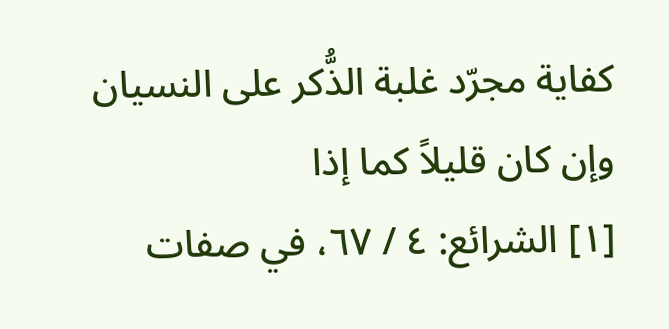كفاية مجرّد غلبة الذُّكر على النسيان وإن كان قليلاً كما إذا
[١] الشرائع: ٤ / ٦٧، في صفات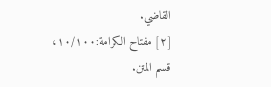القاضي.
[٢] مفتاح الكرامة:١٠/١٠٠، قسم المتن.